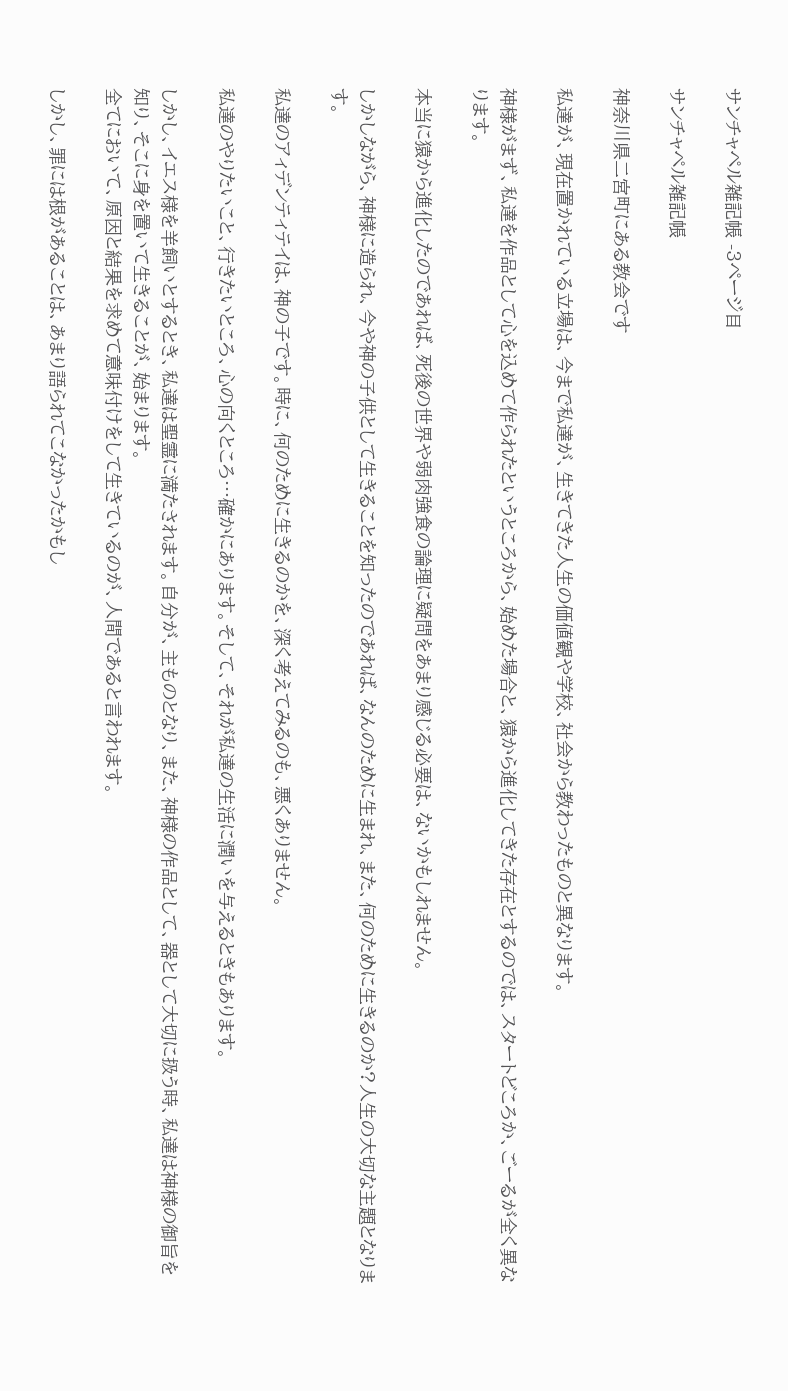サンチャペル雑記帳 -3ページ目

サンチャペル雑記帳

神奈川県二宮町にある教会です

私達が、現在置かれている立場は、今まで私達が、生きてきた人生の価値観や学校、社会から教わったものと異なります。

神様がまず、私達を作品として心を込めて作られたというところから、始めた場合と、猿から進化してきた存在とするのでは、スタートどころか、ごーるが全く異なります。

本当に猿から進化したのであれば、死後の世界や弱肉強食の論理に疑問をあまり感じる必要は、ないかもしれません。

しかしながら、神様に造られ、今や神の子供として生きることを知ったのであれば、なんのために生まれ、また、何のために生きるのか?人生の大切な主題となります。

私達のアィデンティテイは、神の子です。時に、何のために生きるのかを、深く考えてみるのも、悪くありません。

私達のやりたいこと、行きたいところ、心の向くところ…確かにあります。そして、それが私達の生活に潤いを与えるときもあります。

しかし、イエス様を羊飼いとするとき、私達は聖霊に満たされます。自分が、主ものとなり、また、神様の作品として、器として大切に扱う時、私達は神様の御旨を知り、そこに身を置いて生きることが、始まります。
全てにおいて、原因と結果を求めて意味付けをして生きているのが、人間であると言われます。

しかし、罪には根があることは、あまり語られてこなかったかもし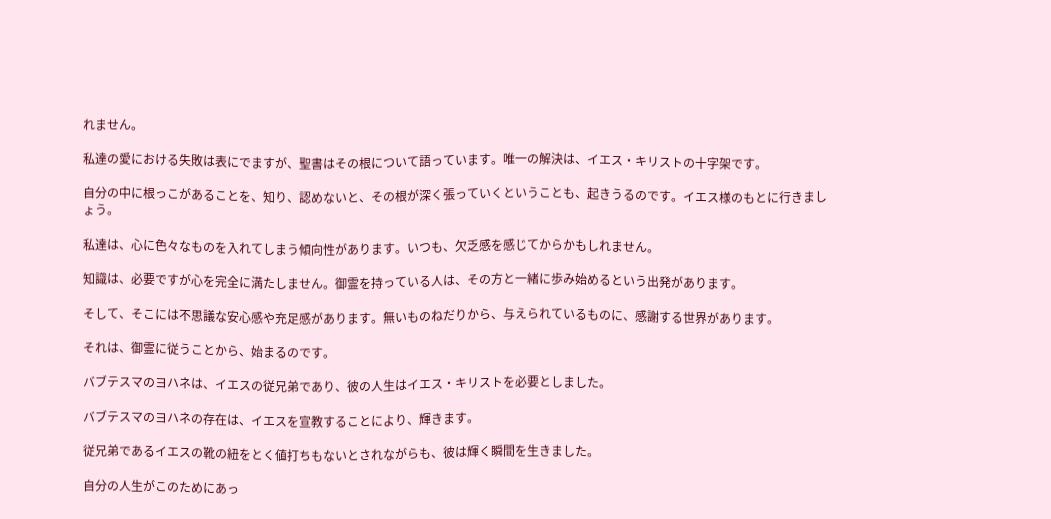れません。

私達の愛における失敗は表にでますが、聖書はその根について語っています。唯一の解決は、イエス・キリストの十字架です。

自分の中に根っこがあることを、知り、認めないと、その根が深く張っていくということも、起きうるのです。イエス様のもとに行きましょう。

私達は、心に色々なものを入れてしまう傾向性があります。いつも、欠乏感を感じてからかもしれません。

知識は、必要ですが心を完全に満たしません。御霊を持っている人は、その方と一緒に歩み始めるという出発があります。

そして、そこには不思議な安心感や充足感があります。無いものねだりから、与えられているものに、感謝する世界があります。

それは、御霊に従うことから、始まるのです。

バブテスマのヨハネは、イエスの従兄弟であり、彼の人生はイエス・キリストを必要としました。

バブテスマのヨハネの存在は、イエスを宣教することにより、輝きます。

従兄弟であるイエスの靴の紐をとく値打ちもないとされながらも、彼は輝く瞬間を生きました。

自分の人生がこのためにあっ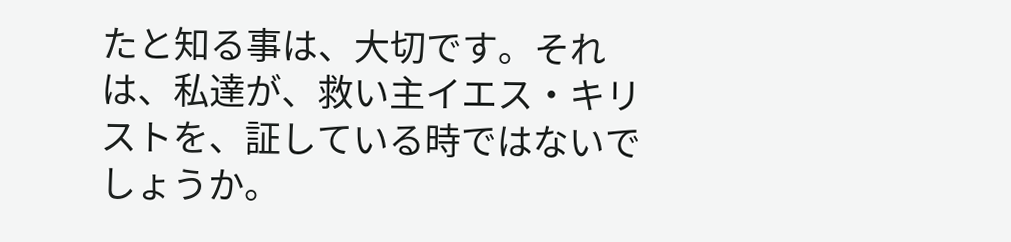たと知る事は、大切です。それは、私達が、救い主イエス・キリストを、証している時ではないでしょうか。